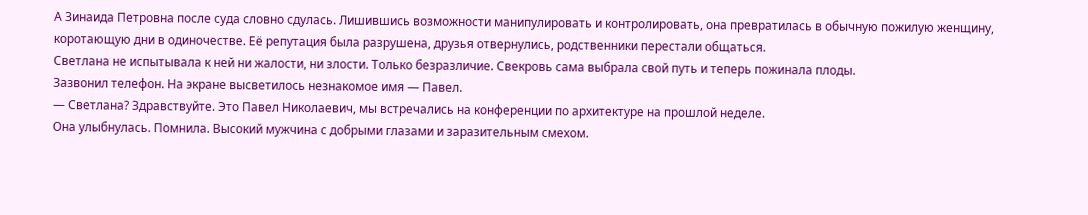А Зинаида Петровна после суда словно сдулась. Лишившись возможности манипулировать и контролировать, она превратилась в обычную пожилую женщину, коротающую дни в одиночестве. Её репутация была разрушена, друзья отвернулись, родственники перестали общаться.
Светлана не испытывала к ней ни жалости, ни злости. Только безразличие. Свекровь сама выбрала свой путь и теперь пожинала плоды.
Зазвонил телефон. На экране высветилось незнакомое имя — Павел.
— Светлана? Здравствуйте. Это Павел Николаевич, мы встречались на конференции по архитектуре на прошлой неделе.
Она улыбнулась. Помнила. Высокий мужчина с добрыми глазами и заразительным смехом.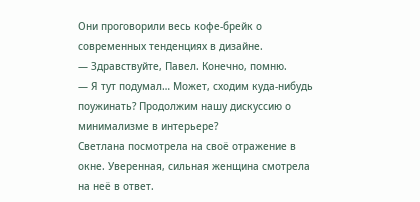Они проговорили весь кофе-брейк о современных тенденциях в дизайне.
— Здравствуйте, Павел. Конечно, помню.
— Я тут подумал… Может, сходим куда-нибудь поужинать? Продолжим нашу дискуссию о минимализме в интерьере?
Светлана посмотрела на своё отражение в окне. Уверенная, сильная женщина смотрела на неё в ответ.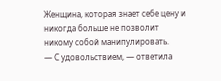Женщина, которая знает себе цену и никогда больше не позволит никому собой манипулировать.
— С удовольствием, — ответила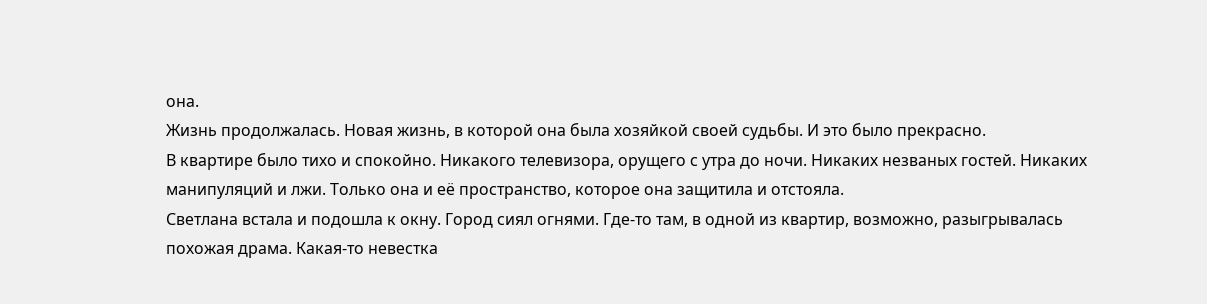она.
Жизнь продолжалась. Новая жизнь, в которой она была хозяйкой своей судьбы. И это было прекрасно.
В квартире было тихо и спокойно. Никакого телевизора, орущего с утра до ночи. Никаких незваных гостей. Никаких манипуляций и лжи. Только она и её пространство, которое она защитила и отстояла.
Светлана встала и подошла к окну. Город сиял огнями. Где-то там, в одной из квартир, возможно, разыгрывалась похожая драма. Какая-то невестка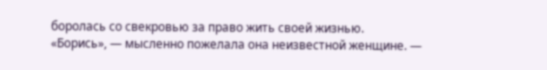боролась со свекровью за право жить своей жизнью.
«Борись», — мысленно пожелала она неизвестной женщине. —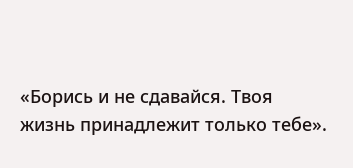«Борись и не сдавайся. Твоя жизнь принадлежит только тебе».